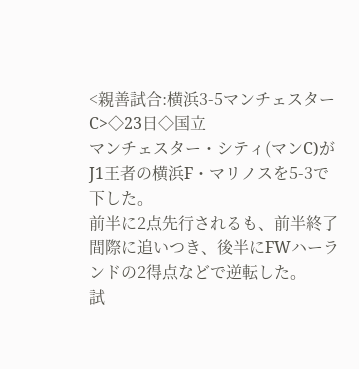<親善試合:横浜3-5マンチェスターC>◇23日◇国立
マンチェスター・シティ(マンC)がJ1王者の横浜F・マリノスを5-3で下した。
前半に2点先行されるも、前半終了間際に追いつき、後半にFWハーランドの2得点などで逆転した。
試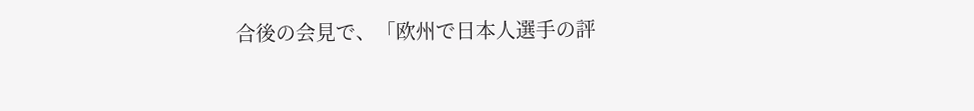合後の会見で、「欧州で日本人選手の評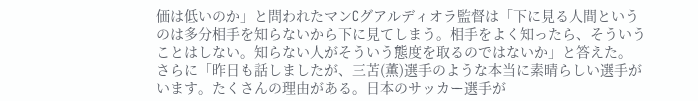価は低いのか」と問われたマンCグアルディオラ監督は「下に見る人間というのは多分相手を知らないから下に見てしまう。相手をよく知ったら、そういうことはしない。知らない人がそういう態度を取るのではないか」と答えた。
さらに「昨日も話しましたが、三苫(薫)選手のような本当に素晴らしい選手がいます。たくさんの理由がある。日本のサッカー選手が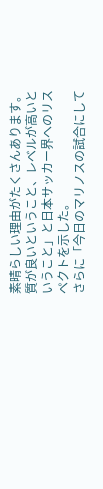素晴らしい理由がたくさんあります。質が良いということ、レベルが高いということ」と日本サッカー界へのリスペクトを示した。
さらに「今日のマリノスの試合にして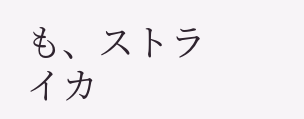も、ストライカ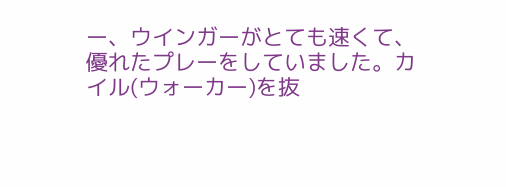ー、ウインガーがとても速くて、優れたプレーをしていました。カイル(ウォーカー)を抜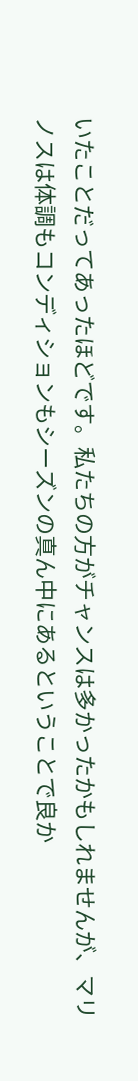いたことだってあったほどです。私たちの方がチャンスは多かったかもしれませんが、マリノスは体調もコンディションもシーズンの真ん中にあるということで良か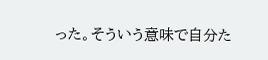った。そういう意味で自分た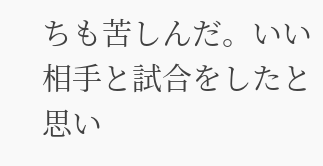ちも苦しんだ。いい相手と試合をしたと思い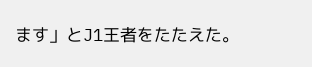ます」とJ1王者をたたえた。